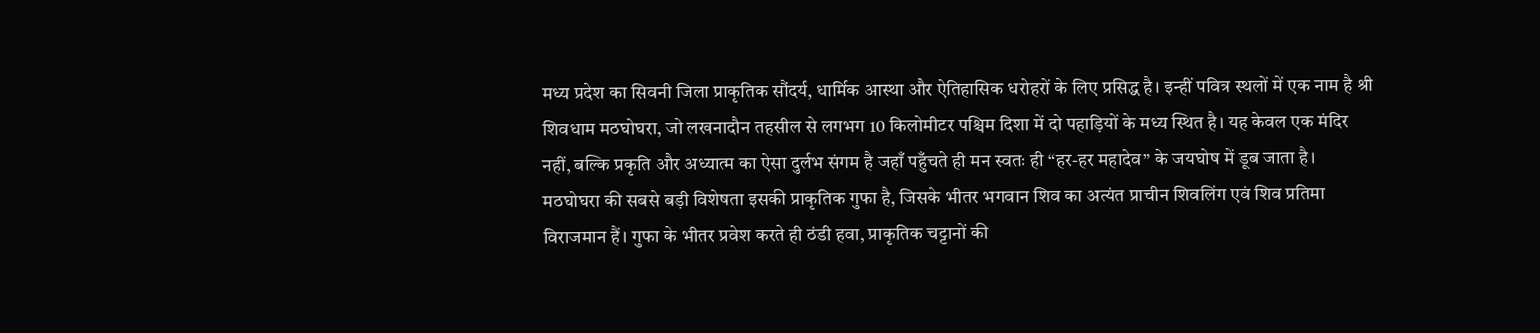मध्य प्रदेश का सिवनी जिला प्राकृतिक सौंदर्य, धार्मिक आस्था और ऐतिहासिक धरोहरों के लिए प्रसिद्ध है। इन्हीं पवित्र स्थलों में एक नाम है श्री शिवधाम मठघोघरा, जो लखनादौन तहसील से लगभग 10 किलोमीटर पश्चिम दिशा में दो पहाड़ियों के मध्य स्थित है। यह केवल एक मंदिर नहीं, बल्कि प्रकृति और अध्यात्म का ऐसा दुर्लभ संगम है जहाँ पहुँचते ही मन स्वतः ही “हर-हर महादेव” के जयघोष में डूब जाता है।
मठघोघरा की सबसे बड़ी विशेषता इसकी प्राकृतिक गुफा है, जिसके भीतर भगवान शिव का अत्यंत प्राचीन शिवलिंग एवं शिव प्रतिमा विराजमान हैं। गुफा के भीतर प्रवेश करते ही ठंडी हवा, प्राकृतिक चट्टानों की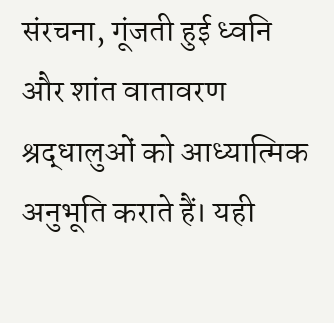संरचना, गूंजती हुई ध्वनि और शांत वातावरण श्रद्धालुओं को आध्यात्मिक अनुभूति कराते हैं। यही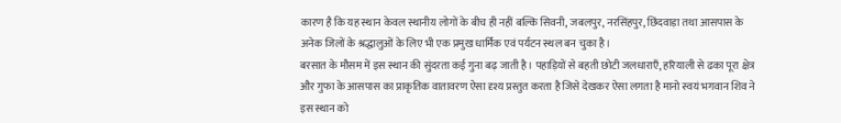कारण है कि यह स्थान केवल स्थानीय लोगों के बीच ही नहीं बल्कि सिवनी, जबलपुर, नरसिंहपुर, छिंदवाड़ा तथा आसपास के अनेक जिलों के श्रद्धालुओं के लिए भी एक प्रमुख धार्मिक एवं पर्यटन स्थल बन चुका है।
बरसात के मौसम में इस स्थान की सुंदरता कई गुना बढ़ जाती है। पहाड़ियों से बहती छोटी जलधाराएँ, हरियाली से ढका पूरा क्षेत्र और गुफा के आसपास का प्राकृतिक वातावरण ऐसा दृश्य प्रस्तुत करता है जिसे देखकर ऐसा लगता है मानो स्वयं भगवान शिव ने इस स्थान को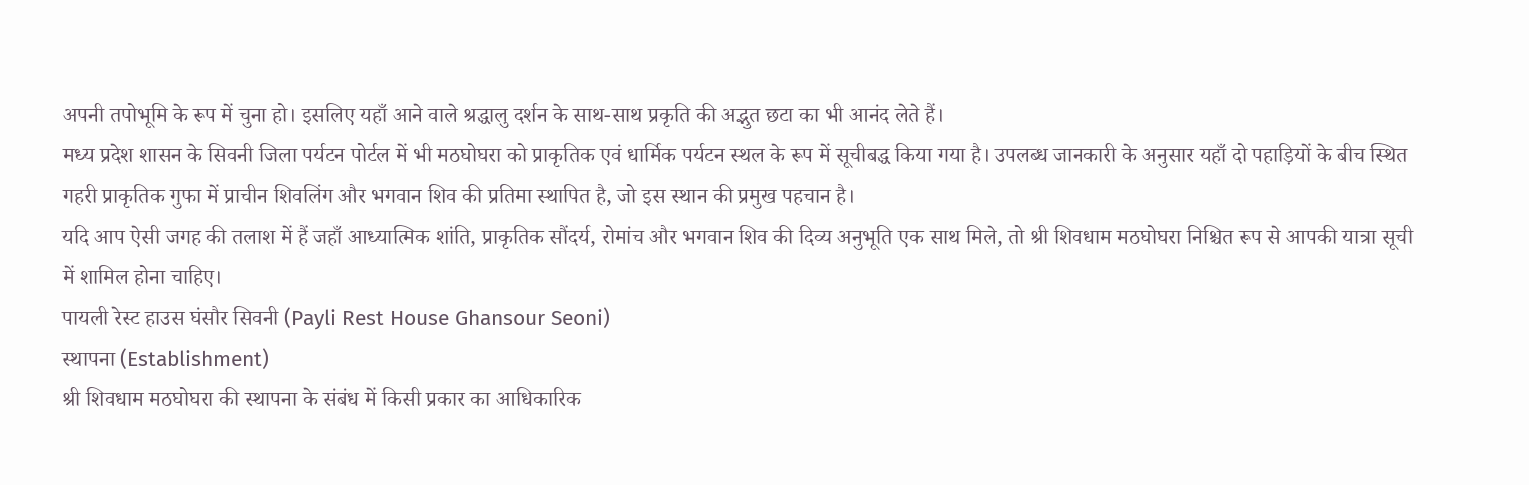अपनी तपोभूमि के रूप में चुना हो। इसलिए यहाँ आने वाले श्रद्धालु दर्शन के साथ-साथ प्रकृति की अद्भुत छटा का भी आनंद लेते हैं।
मध्य प्रदेश शासन के सिवनी जिला पर्यटन पोर्टल में भी मठघोघरा को प्राकृतिक एवं धार्मिक पर्यटन स्थल के रूप में सूचीबद्ध किया गया है। उपलब्ध जानकारी के अनुसार यहाँ दो पहाड़ियों के बीच स्थित गहरी प्राकृतिक गुफा में प्राचीन शिवलिंग और भगवान शिव की प्रतिमा स्थापित है, जो इस स्थान की प्रमुख पहचान है।
यदि आप ऐसी जगह की तलाश में हैं जहाँ आध्यात्मिक शांति, प्राकृतिक सौंदर्य, रोमांच और भगवान शिव की दिव्य अनुभूति एक साथ मिले, तो श्री शिवधाम मठघोघरा निश्चित रूप से आपकी यात्रा सूची में शामिल होना चाहिए।
पायली रेस्ट हाउस घंसौर सिवनी (Payli Rest House Ghansour Seoni)
स्थापना (Establishment)
श्री शिवधाम मठघोघरा की स्थापना के संबंध में किसी प्रकार का आधिकारिक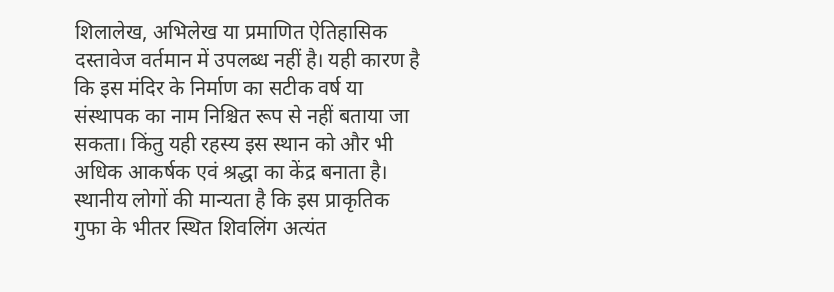शिलालेख, अभिलेख या प्रमाणित ऐतिहासिक दस्तावेज वर्तमान में उपलब्ध नहीं है। यही कारण है कि इस मंदिर के निर्माण का सटीक वर्ष या संस्थापक का नाम निश्चित रूप से नहीं बताया जा सकता। किंतु यही रहस्य इस स्थान को और भी अधिक आकर्षक एवं श्रद्धा का केंद्र बनाता है।
स्थानीय लोगों की मान्यता है कि इस प्राकृतिक गुफा के भीतर स्थित शिवलिंग अत्यंत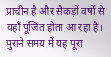प्राचीन है और सैकड़ों वर्षों से यहाँ पूजित होता आ रहा है। पुराने समय में यह पूरा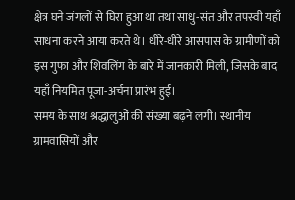क्षेत्र घने जंगलों से घिरा हुआ था तथा साधु-संत और तपस्वी यहाँ साधना करने आया करते थे। धीरे-धीरे आसपास के ग्रामीणों को इस गुफा और शिवलिंग के बारे में जानकारी मिली, जिसके बाद यहाँ नियमित पूजा-अर्चना प्रारंभ हुई।
समय के साथ श्रद्धालुओं की संख्या बढ़ने लगी। स्थानीय ग्रामवासियों और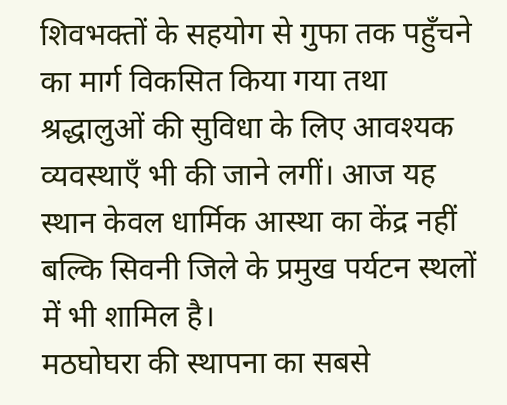शिवभक्तों के सहयोग से गुफा तक पहुँचने का मार्ग विकसित किया गया तथा श्रद्धालुओं की सुविधा के लिए आवश्यक व्यवस्थाएँ भी की जाने लगीं। आज यह स्थान केवल धार्मिक आस्था का केंद्र नहीं बल्कि सिवनी जिले के प्रमुख पर्यटन स्थलों में भी शामिल है।
मठघोघरा की स्थापना का सबसे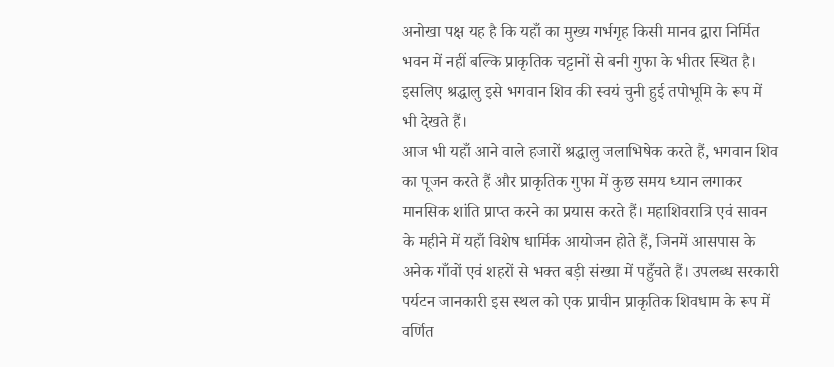अनोखा पक्ष यह है कि यहाँ का मुख्य गर्भगृह किसी मानव द्वारा निर्मित भवन में नहीं बल्कि प्राकृतिक चट्टानों से बनी गुफा के भीतर स्थित है। इसलिए श्रद्धालु इसे भगवान शिव की स्वयं चुनी हुई तपोभूमि के रूप में भी देखते हैं।
आज भी यहाँ आने वाले हजारों श्रद्धालु जलाभिषेक करते हैं, भगवान शिव का पूजन करते हैं और प्राकृतिक गुफा में कुछ समय ध्यान लगाकर मानसिक शांति प्राप्त करने का प्रयास करते हैं। महाशिवरात्रि एवं सावन के महीने में यहाँ विशेष धार्मिक आयोजन होते हैं, जिनमें आसपास के अनेक गाँवों एवं शहरों से भक्त बड़ी संख्या में पहुँचते हैं। उपलब्ध सरकारी पर्यटन जानकारी इस स्थल को एक प्राचीन प्राकृतिक शिवधाम के रूप में वर्णित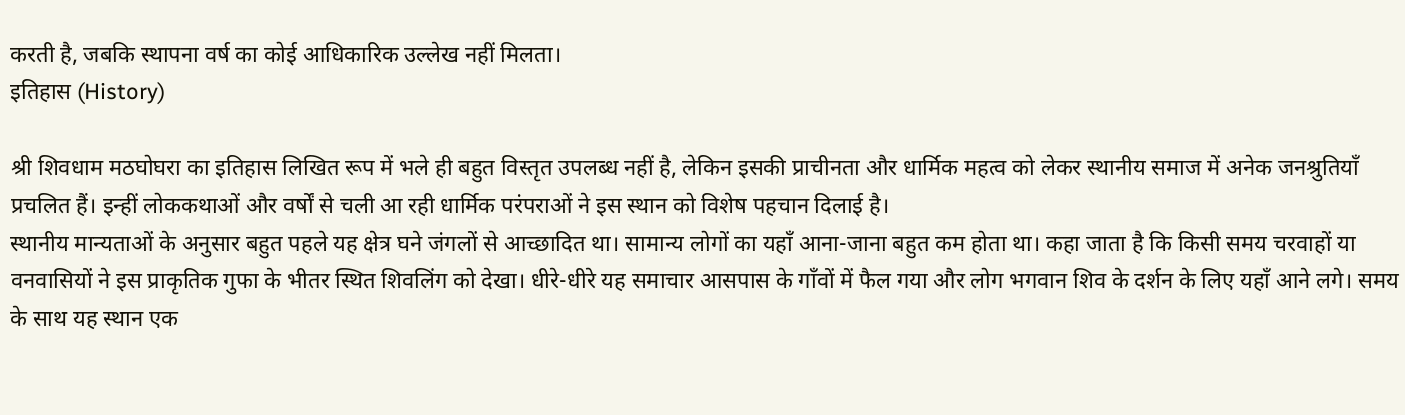करती है, जबकि स्थापना वर्ष का कोई आधिकारिक उल्लेख नहीं मिलता।
इतिहास (History)

श्री शिवधाम मठघोघरा का इतिहास लिखित रूप में भले ही बहुत विस्तृत उपलब्ध नहीं है, लेकिन इसकी प्राचीनता और धार्मिक महत्व को लेकर स्थानीय समाज में अनेक जनश्रुतियाँ प्रचलित हैं। इन्हीं लोककथाओं और वर्षों से चली आ रही धार्मिक परंपराओं ने इस स्थान को विशेष पहचान दिलाई है।
स्थानीय मान्यताओं के अनुसार बहुत पहले यह क्षेत्र घने जंगलों से आच्छादित था। सामान्य लोगों का यहाँ आना-जाना बहुत कम होता था। कहा जाता है कि किसी समय चरवाहों या वनवासियों ने इस प्राकृतिक गुफा के भीतर स्थित शिवलिंग को देखा। धीरे-धीरे यह समाचार आसपास के गाँवों में फैल गया और लोग भगवान शिव के दर्शन के लिए यहाँ आने लगे। समय के साथ यह स्थान एक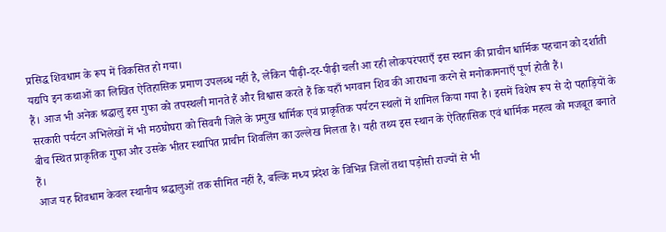प्रसिद्ध शिवधाम के रूप में विकसित हो गया।
यद्यपि इन कथाओं का लिखित ऐतिहासिक प्रमाण उपलब्ध नहीं है, लेकिन पीढ़ी-दर-पीढ़ी चली आ रही लोकपरंपराएँ इस स्थान की प्राचीन धार्मिक पहचान को दर्शाती हैं। आज भी अनेक श्रद्धालु इस गुफा को तपस्थली मानते हैं और विश्वास करते हैं कि यहाँ भगवान शिव की आराधना करने से मनोकामनाएँ पूर्ण होती हैं।
सरकारी पर्यटन अभिलेखों में भी मठघोघरा को सिवनी जिले के प्रमुख धार्मिक एवं प्राकृतिक पर्यटन स्थलों में शामिल किया गया है। इसमें विशेष रूप से दो पहाड़ियों के बीच स्थित प्राकृतिक गुफा और उसके भीतर स्थापित प्राचीन शिवलिंग का उल्लेख मिलता है। यही तथ्य इस स्थान के ऐतिहासिक एवं धार्मिक महत्व को मजबूत बनाते हैं।
आज यह शिवधाम केवल स्थानीय श्रद्धालुओं तक सीमित नहीं है, बल्कि मध्य प्रदेश के विभिन्न जिलों तथा पड़ोसी राज्यों से भी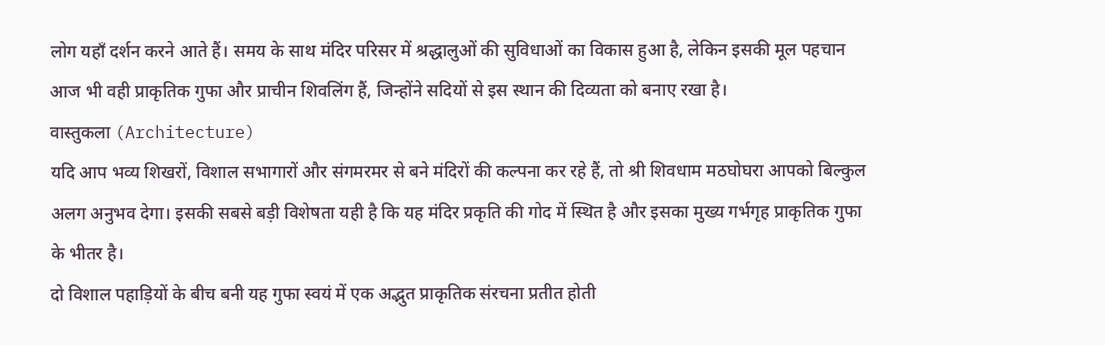लोग यहाँ दर्शन करने आते हैं। समय के साथ मंदिर परिसर में श्रद्धालुओं की सुविधाओं का विकास हुआ है, लेकिन इसकी मूल पहचान आज भी वही प्राकृतिक गुफा और प्राचीन शिवलिंग हैं, जिन्होंने सदियों से इस स्थान की दिव्यता को बनाए रखा है।
वास्तुकला (Architecture)
यदि आप भव्य शिखरों, विशाल सभागारों और संगमरमर से बने मंदिरों की कल्पना कर रहे हैं, तो श्री शिवधाम मठघोघरा आपको बिल्कुल अलग अनुभव देगा। इसकी सबसे बड़ी विशेषता यही है कि यह मंदिर प्रकृति की गोद में स्थित है और इसका मुख्य गर्भगृह प्राकृतिक गुफा के भीतर है।
दो विशाल पहाड़ियों के बीच बनी यह गुफा स्वयं में एक अद्भुत प्राकृतिक संरचना प्रतीत होती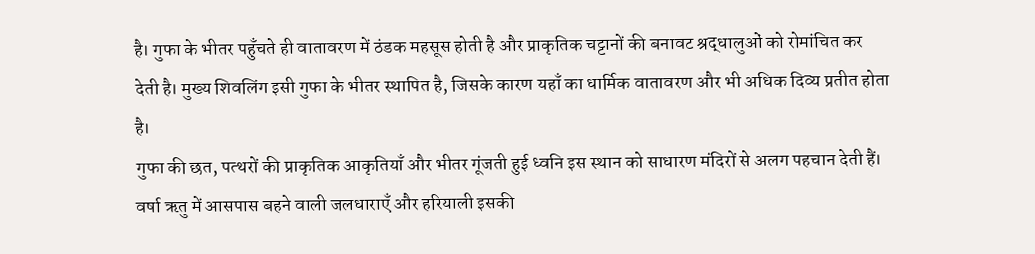है। गुफा के भीतर पहुँचते ही वातावरण में ठंडक महसूस होती है और प्राकृतिक चट्टानों की बनावट श्रद्धालुओं को रोमांचित कर देती है। मुख्य शिवलिंग इसी गुफा के भीतर स्थापित है, जिसके कारण यहाँ का धार्मिक वातावरण और भी अधिक दिव्य प्रतीत होता है।
गुफा की छत, पत्थरों की प्राकृतिक आकृतियाँ और भीतर गूंजती हुई ध्वनि इस स्थान को साधारण मंदिरों से अलग पहचान देती हैं। वर्षा ऋतु में आसपास बहने वाली जलधाराएँ और हरियाली इसकी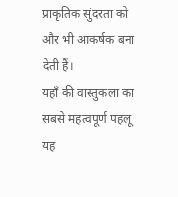प्राकृतिक सुंदरता को और भी आकर्षक बना देती हैं।
यहाँ की वास्तुकला का सबसे महत्वपूर्ण पहलू यह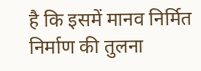है कि इसमें मानव निर्मित निर्माण की तुलना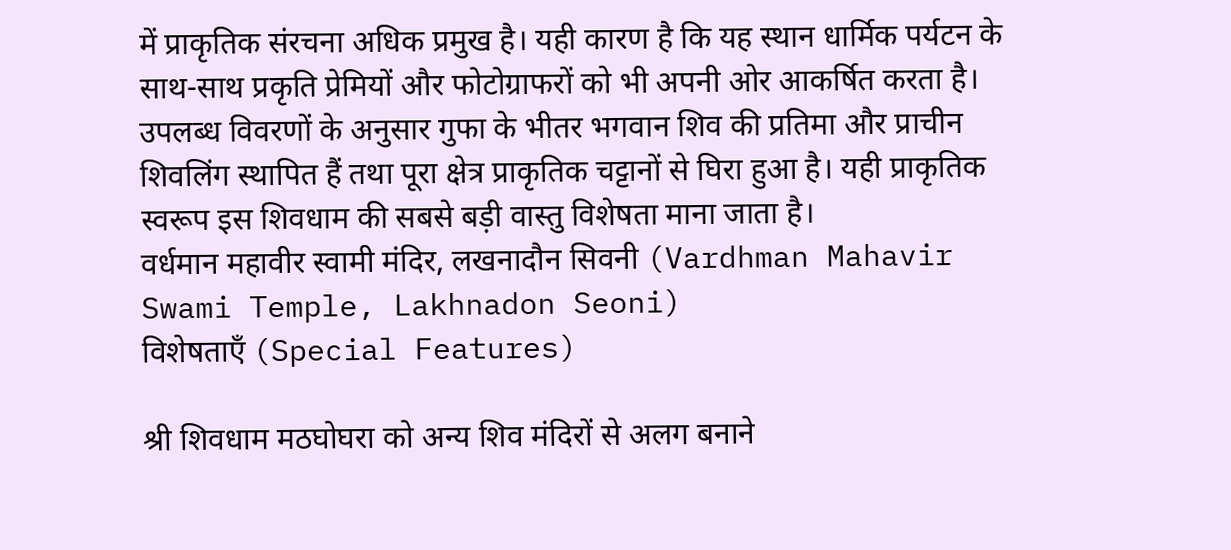में प्राकृतिक संरचना अधिक प्रमुख है। यही कारण है कि यह स्थान धार्मिक पर्यटन के साथ-साथ प्रकृति प्रेमियों और फोटोग्राफरों को भी अपनी ओर आकर्षित करता है।
उपलब्ध विवरणों के अनुसार गुफा के भीतर भगवान शिव की प्रतिमा और प्राचीन शिवलिंग स्थापित हैं तथा पूरा क्षेत्र प्राकृतिक चट्टानों से घिरा हुआ है। यही प्राकृतिक स्वरूप इस शिवधाम की सबसे बड़ी वास्तु विशेषता माना जाता है।
वर्धमान महावीर स्वामी मंदिर, लखनादौन सिवनी (Vardhman Mahavir Swami Temple, Lakhnadon Seoni)
विशेषताएँ (Special Features)

श्री शिवधाम मठघोघरा को अन्य शिव मंदिरों से अलग बनाने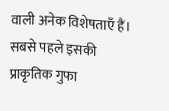वाली अनेक विशेषताएँ हैं। सबसे पहले इसकी प्राकृतिक गुफा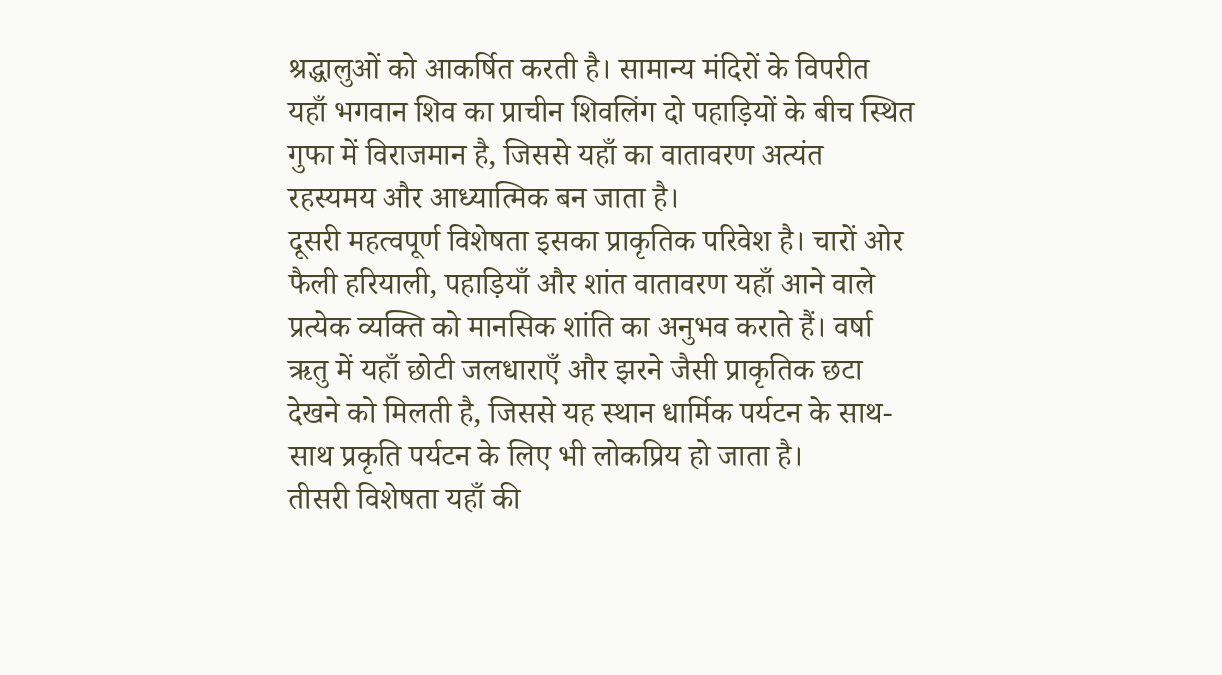श्रद्धालुओं को आकर्षित करती है। सामान्य मंदिरों के विपरीत यहाँ भगवान शिव का प्राचीन शिवलिंग दो पहाड़ियों के बीच स्थित गुफा में विराजमान है, जिससे यहाँ का वातावरण अत्यंत रहस्यमय और आध्यात्मिक बन जाता है।
दूसरी महत्वपूर्ण विशेषता इसका प्राकृतिक परिवेश है। चारों ओर फैली हरियाली, पहाड़ियाँ और शांत वातावरण यहाँ आने वाले प्रत्येक व्यक्ति को मानसिक शांति का अनुभव कराते हैं। वर्षा ऋतु में यहाँ छोटी जलधाराएँ और झरने जैसी प्राकृतिक छटा देखने को मिलती है, जिससे यह स्थान धार्मिक पर्यटन के साथ-साथ प्रकृति पर्यटन के लिए भी लोकप्रिय हो जाता है।
तीसरी विशेषता यहाँ की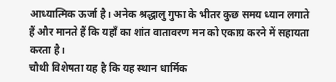आध्यात्मिक ऊर्जा है। अनेक श्रद्धालु गुफा के भीतर कुछ समय ध्यान लगाते हैं और मानते हैं कि यहाँ का शांत वातावरण मन को एकाग्र करने में सहायता करता है।
चौथी विशेषता यह है कि यह स्थान धार्मिक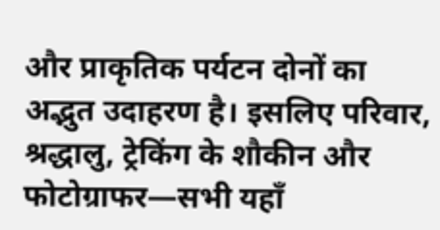और प्राकृतिक पर्यटन दोनों का अद्भुत उदाहरण है। इसलिए परिवार, श्रद्धालु, ट्रेकिंग के शौकीन और फोटोग्राफर—सभी यहाँ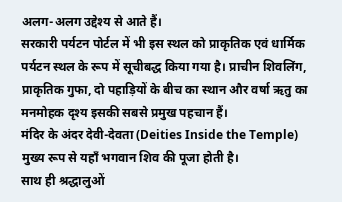अलग-अलग उद्देश्य से आते हैं।
सरकारी पर्यटन पोर्टल में भी इस स्थल को प्राकृतिक एवं धार्मिक पर्यटन स्थल के रूप में सूचीबद्ध किया गया है। प्राचीन शिवलिंग, प्राकृतिक गुफा, दो पहाड़ियों के बीच का स्थान और वर्षा ऋतु का मनमोहक दृश्य इसकी सबसे प्रमुख पहचान हैं।
मंदिर के अंदर देवी-देवता (Deities Inside the Temple)
मुख्य रूप से यहाँ भगवान शिव की पूजा होती है।
साथ ही श्रद्धालुओं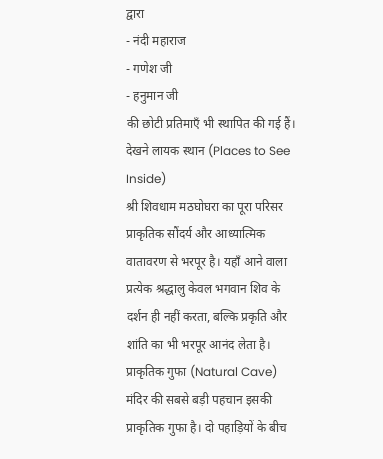द्वारा
- नंदी महाराज
- गणेश जी
- हनुमान जी
की छोटी प्रतिमाएँ भी स्थापित की गई हैं।
देखने लायक स्थान (Places to See Inside)
श्री शिवधाम मठघोघरा का पूरा परिसर प्राकृतिक सौंदर्य और आध्यात्मिक वातावरण से भरपूर है। यहाँ आने वाला प्रत्येक श्रद्धालु केवल भगवान शिव के दर्शन ही नहीं करता, बल्कि प्रकृति और शांति का भी भरपूर आनंद लेता है।
प्राकृतिक गुफा (Natural Cave)
मंदिर की सबसे बड़ी पहचान इसकी प्राकृतिक गुफा है। दो पहाड़ियों के बीच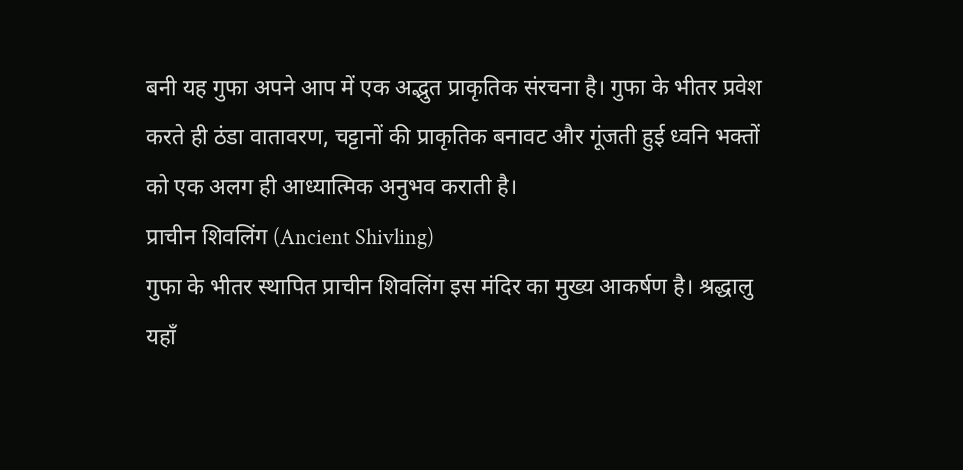बनी यह गुफा अपने आप में एक अद्भुत प्राकृतिक संरचना है। गुफा के भीतर प्रवेश करते ही ठंडा वातावरण, चट्टानों की प्राकृतिक बनावट और गूंजती हुई ध्वनि भक्तों को एक अलग ही आध्यात्मिक अनुभव कराती है।
प्राचीन शिवलिंग (Ancient Shivling)
गुफा के भीतर स्थापित प्राचीन शिवलिंग इस मंदिर का मुख्य आकर्षण है। श्रद्धालु यहाँ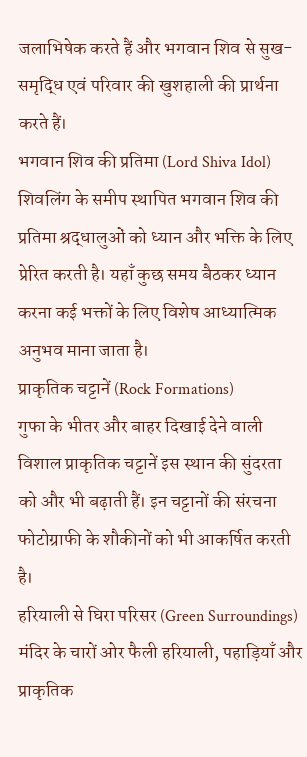जलाभिषेक करते हैं और भगवान शिव से सुख-समृद्धि एवं परिवार की खुशहाली की प्रार्थना करते हैं।
भगवान शिव की प्रतिमा (Lord Shiva Idol)
शिवलिंग के समीप स्थापित भगवान शिव की प्रतिमा श्रद्धालुओं को ध्यान और भक्ति के लिए प्रेरित करती है। यहाँ कुछ समय बैठकर ध्यान करना कई भक्तों के लिए विशेष आध्यात्मिक अनुभव माना जाता है।
प्राकृतिक चट्टानें (Rock Formations)
गुफा के भीतर और बाहर दिखाई देने वाली विशाल प्राकृतिक चट्टानें इस स्थान की सुंदरता को और भी बढ़ाती हैं। इन चट्टानों की संरचना फोटोग्राफी के शौकीनों को भी आकर्षित करती है।
हरियाली से घिरा परिसर (Green Surroundings)
मंदिर के चारों ओर फैली हरियाली, पहाड़ियाँ और प्राकृतिक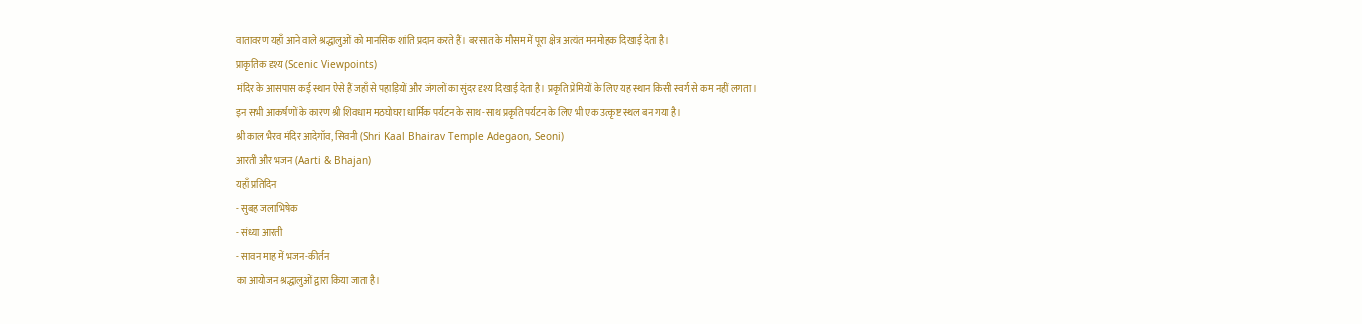वातावरण यहाँ आने वाले श्रद्धालुओं को मानसिक शांति प्रदान करते हैं। बरसात के मौसम में पूरा क्षेत्र अत्यंत मनमोहक दिखाई देता है।
प्राकृतिक दृश्य (Scenic Viewpoints)
मंदिर के आसपास कई स्थान ऐसे हैं जहाँ से पहाड़ियों और जंगलों का सुंदर दृश्य दिखाई देता है। प्रकृति प्रेमियों के लिए यह स्थान किसी स्वर्ग से कम नहीं लगता।
इन सभी आकर्षणों के कारण श्री शिवधाम मठघोघरा धार्मिक पर्यटन के साथ-साथ प्रकृति पर्यटन के लिए भी एक उत्कृष्ट स्थल बन गया है।
श्री काल भैरव मंदिर आदेगॉव, सिवनी (Shri Kaal Bhairav Temple Adegaon, Seoni)
आरती और भजन (Aarti & Bhajan)
यहाँ प्रतिदिन
- सुबह जलाभिषेक
- संध्या आरती
- सावन माह में भजन-कीर्तन
का आयोजन श्रद्धालुओं द्वारा किया जाता है।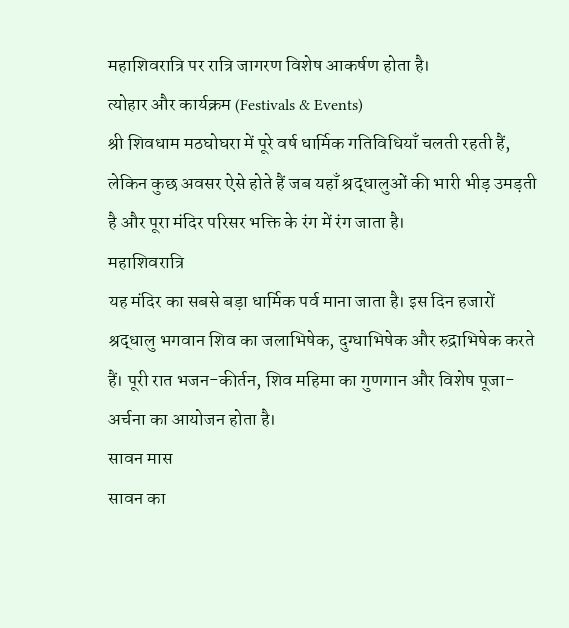महाशिवरात्रि पर रात्रि जागरण विशेष आकर्षण होता है।
त्योहार और कार्यक्रम (Festivals & Events)
श्री शिवधाम मठघोघरा में पूरे वर्ष धार्मिक गतिविधियाँ चलती रहती हैं, लेकिन कुछ अवसर ऐसे होते हैं जब यहाँ श्रद्धालुओं की भारी भीड़ उमड़ती है और पूरा मंदिर परिसर भक्ति के रंग में रंग जाता है।
महाशिवरात्रि
यह मंदिर का सबसे बड़ा धार्मिक पर्व माना जाता है। इस दिन हजारों श्रद्धालु भगवान शिव का जलाभिषेक, दुग्धाभिषेक और रुद्राभिषेक करते हैं। पूरी रात भजन-कीर्तन, शिव महिमा का गुणगान और विशेष पूजा-अर्चना का आयोजन होता है।
सावन मास
सावन का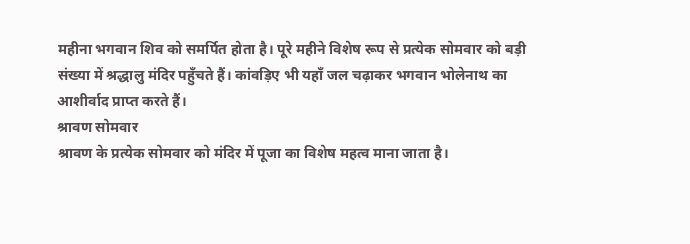महीना भगवान शिव को समर्पित होता है। पूरे महीने विशेष रूप से प्रत्येक सोमवार को बड़ी संख्या में श्रद्धालु मंदिर पहुँचते हैं। कांवड़िए भी यहाँ जल चढ़ाकर भगवान भोलेनाथ का आशीर्वाद प्राप्त करते हैं।
श्रावण सोमवार
श्रावण के प्रत्येक सोमवार को मंदिर में पूजा का विशेष महत्व माना जाता है।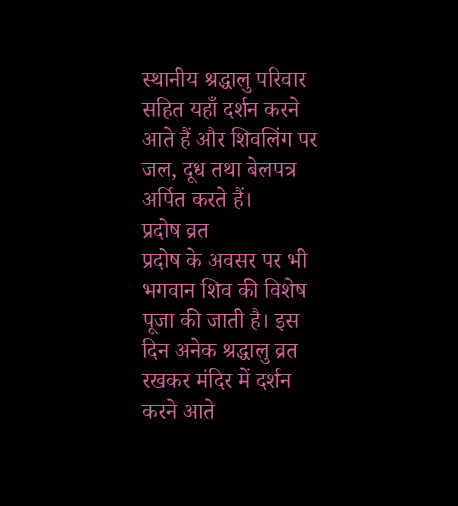स्थानीय श्रद्धालु परिवार सहित यहाँ दर्शन करने आते हैं और शिवलिंग पर जल, दूध तथा बेलपत्र अर्पित करते हैं।
प्रदोष व्रत
प्रदोष के अवसर पर भी भगवान शिव की विशेष पूजा की जाती है। इस दिन अनेक श्रद्धालु व्रत रखकर मंदिर में दर्शन करने आते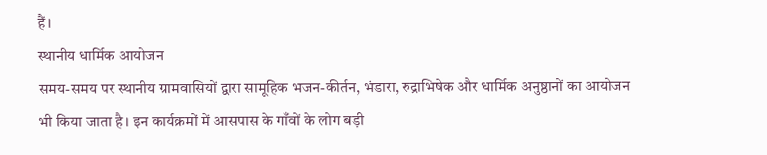हैं।
स्थानीय धार्मिक आयोजन
समय-समय पर स्थानीय ग्रामवासियों द्वारा सामूहिक भजन-कीर्तन, भंडारा, रुद्राभिषेक और धार्मिक अनुष्ठानों का आयोजन भी किया जाता है। इन कार्यक्रमों में आसपास के गाँवों के लोग बड़ी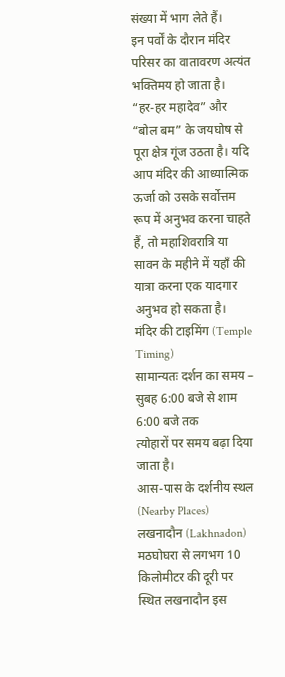संख्या में भाग लेते हैं।
इन पर्वों के दौरान मंदिर परिसर का वातावरण अत्यंत भक्तिमय हो जाता है। “हर-हर महादेव” और “बोल बम” के जयघोष से पूरा क्षेत्र गूंज उठता है। यदि आप मंदिर की आध्यात्मिक ऊर्जा को उसके सर्वोत्तम रूप में अनुभव करना चाहते हैं, तो महाशिवरात्रि या सावन के महीने में यहाँ की यात्रा करना एक यादगार अनुभव हो सकता है।
मंदिर की टाइमिंग (Temple Timing)
सामान्यतः दर्शन का समय –
सुबह 6:00 बजे से शाम 6:00 बजे तक
त्योहारों पर समय बढ़ा दिया जाता है।
आस-पास के दर्शनीय स्थल (Nearby Places)
लखनादौन (Lakhnadon)
मठघोघरा से लगभग 10 किलोमीटर की दूरी पर स्थित लखनादौन इस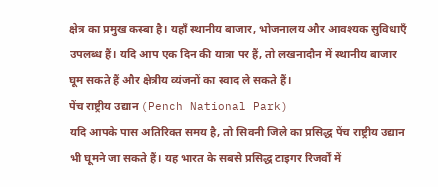क्षेत्र का प्रमुख कस्बा है। यहाँ स्थानीय बाजार, भोजनालय और आवश्यक सुविधाएँ उपलब्ध हैं। यदि आप एक दिन की यात्रा पर हैं, तो लखनादौन में स्थानीय बाजार घूम सकते हैं और क्षेत्रीय व्यंजनों का स्वाद ले सकते हैं।
पेंच राष्ट्रीय उद्यान (Pench National Park)
यदि आपके पास अतिरिक्त समय है, तो सिवनी जिले का प्रसिद्ध पेंच राष्ट्रीय उद्यान भी घूमने जा सकते हैं। यह भारत के सबसे प्रसिद्ध टाइगर रिजर्वों में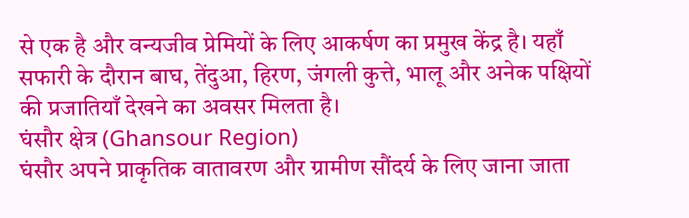से एक है और वन्यजीव प्रेमियों के लिए आकर्षण का प्रमुख केंद्र है। यहाँ सफारी के दौरान बाघ, तेंदुआ, हिरण, जंगली कुत्ते, भालू और अनेक पक्षियों की प्रजातियाँ देखने का अवसर मिलता है।
घंसौर क्षेत्र (Ghansour Region)
घंसौर अपने प्राकृतिक वातावरण और ग्रामीण सौंदर्य के लिए जाना जाता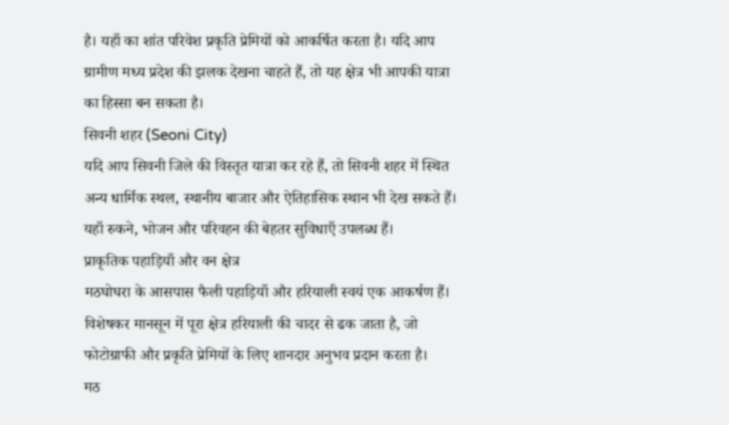है। यहाँ का शांत परिवेश प्रकृति प्रेमियों को आकर्षित करता है। यदि आप ग्रामीण मध्य प्रदेश की झलक देखना चाहते हैं, तो यह क्षेत्र भी आपकी यात्रा का हिस्सा बन सकता है।
सिवनी शहर (Seoni City)
यदि आप सिवनी जिले की विस्तृत यात्रा कर रहे हैं, तो सिवनी शहर में स्थित अन्य धार्मिक स्थल, स्थानीय बाजार और ऐतिहासिक स्थान भी देख सकते हैं। यहाँ रुकने, भोजन और परिवहन की बेहतर सुविधाएँ उपलब्ध हैं।
प्राकृतिक पहाड़ियाँ और वन क्षेत्र
मठघोघरा के आसपास फैली पहाड़ियाँ और हरियाली स्वयं एक आकर्षण हैं। विशेषकर मानसून में पूरा क्षेत्र हरियाली की चादर से ढक जाता है, जो फोटोग्राफी और प्रकृति प्रेमियों के लिए शानदार अनुभव प्रदान करता है।
मठ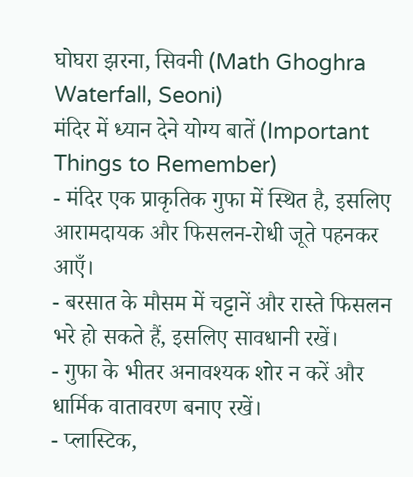घोघरा झरना, सिवनी (Math Ghoghra Waterfall, Seoni)
मंदिर में ध्यान देने योग्य बातें (Important Things to Remember)
- मंदिर एक प्राकृतिक गुफा में स्थित है, इसलिए आरामदायक और फिसलन-रोधी जूते पहनकर आएँ।
- बरसात के मौसम में चट्टानें और रास्ते फिसलन भरे हो सकते हैं, इसलिए सावधानी रखें।
- गुफा के भीतर अनावश्यक शोर न करें और धार्मिक वातावरण बनाए रखें।
- प्लास्टिक,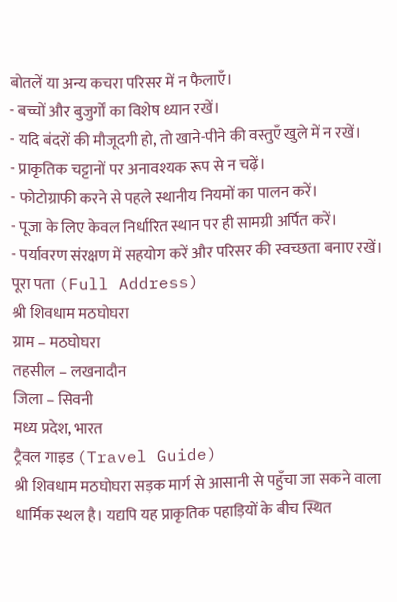बोतलें या अन्य कचरा परिसर में न फैलाएँ।
- बच्चों और बुजुर्गों का विशेष ध्यान रखें।
- यदि बंदरों की मौजूदगी हो, तो खाने-पीने की वस्तुएँ खुले में न रखें।
- प्राकृतिक चट्टानों पर अनावश्यक रूप से न चढ़ें।
- फोटोग्राफी करने से पहले स्थानीय नियमों का पालन करें।
- पूजा के लिए केवल निर्धारित स्थान पर ही सामग्री अर्पित करें।
- पर्यावरण संरक्षण में सहयोग करें और परिसर की स्वच्छता बनाए रखें।
पूरा पता (Full Address)
श्री शिवधाम मठघोघरा
ग्राम – मठघोघरा
तहसील – लखनादौन
जिला – सिवनी
मध्य प्रदेश, भारत
ट्रैवल गाइड (Travel Guide)
श्री शिवधाम मठघोघरा सड़क मार्ग से आसानी से पहुँचा जा सकने वाला धार्मिक स्थल है। यद्यपि यह प्राकृतिक पहाड़ियों के बीच स्थित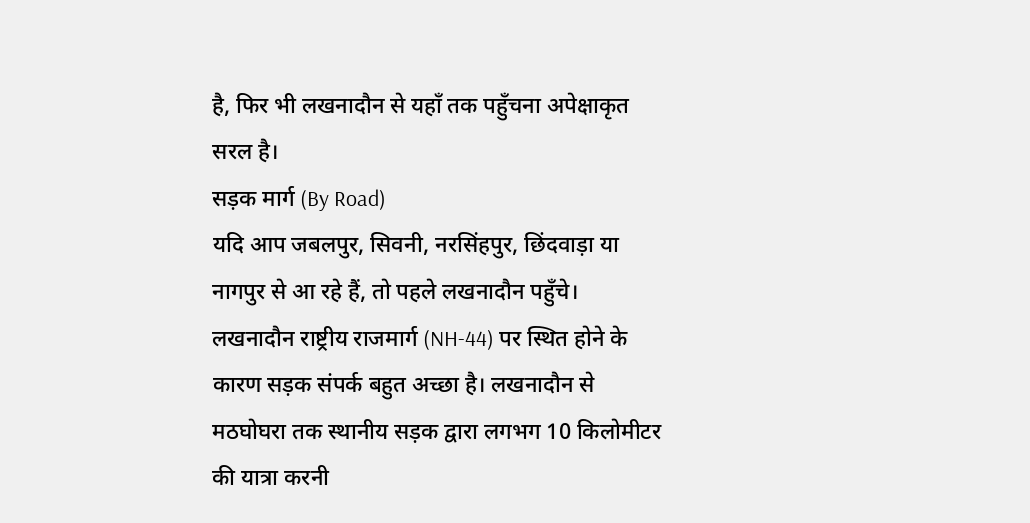है, फिर भी लखनादौन से यहाँ तक पहुँचना अपेक्षाकृत सरल है।
सड़क मार्ग (By Road)
यदि आप जबलपुर, सिवनी, नरसिंहपुर, छिंदवाड़ा या नागपुर से आ रहे हैं, तो पहले लखनादौन पहुँचे। लखनादौन राष्ट्रीय राजमार्ग (NH-44) पर स्थित होने के कारण सड़क संपर्क बहुत अच्छा है। लखनादौन से मठघोघरा तक स्थानीय सड़क द्वारा लगभग 10 किलोमीटर की यात्रा करनी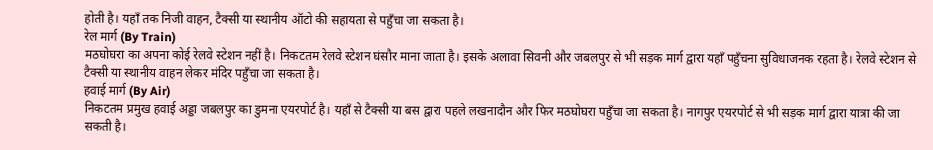होती है। यहाँ तक निजी वाहन, टैक्सी या स्थानीय ऑटो की सहायता से पहुँचा जा सकता है।
रेल मार्ग (By Train)
मठघोघरा का अपना कोई रेलवे स्टेशन नहीं है। निकटतम रेलवे स्टेशन घंसौर माना जाता है। इसके अलावा सिवनी और जबलपुर से भी सड़क मार्ग द्वारा यहाँ पहुँचना सुविधाजनक रहता है। रेलवे स्टेशन से टैक्सी या स्थानीय वाहन लेकर मंदिर पहुँचा जा सकता है।
हवाई मार्ग (By Air)
निकटतम प्रमुख हवाई अड्डा जबलपुर का डुमना एयरपोर्ट है। यहाँ से टैक्सी या बस द्वारा पहले लखनादौन और फिर मठघोघरा पहुँचा जा सकता है। नागपुर एयरपोर्ट से भी सड़क मार्ग द्वारा यात्रा की जा सकती है।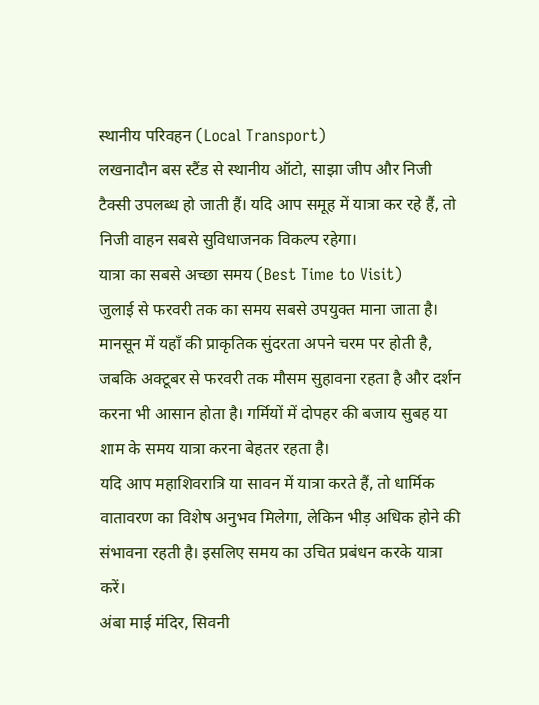स्थानीय परिवहन (Local Transport)
लखनादौन बस स्टैंड से स्थानीय ऑटो, साझा जीप और निजी टैक्सी उपलब्ध हो जाती हैं। यदि आप समूह में यात्रा कर रहे हैं, तो निजी वाहन सबसे सुविधाजनक विकल्प रहेगा।
यात्रा का सबसे अच्छा समय (Best Time to Visit)
जुलाई से फरवरी तक का समय सबसे उपयुक्त माना जाता है। मानसून में यहाँ की प्राकृतिक सुंदरता अपने चरम पर होती है, जबकि अक्टूबर से फरवरी तक मौसम सुहावना रहता है और दर्शन करना भी आसान होता है। गर्मियों में दोपहर की बजाय सुबह या शाम के समय यात्रा करना बेहतर रहता है।
यदि आप महाशिवरात्रि या सावन में यात्रा करते हैं, तो धार्मिक वातावरण का विशेष अनुभव मिलेगा, लेकिन भीड़ अधिक होने की संभावना रहती है। इसलिए समय का उचित प्रबंधन करके यात्रा करें।
अंबा माई मंदिर, सिवनी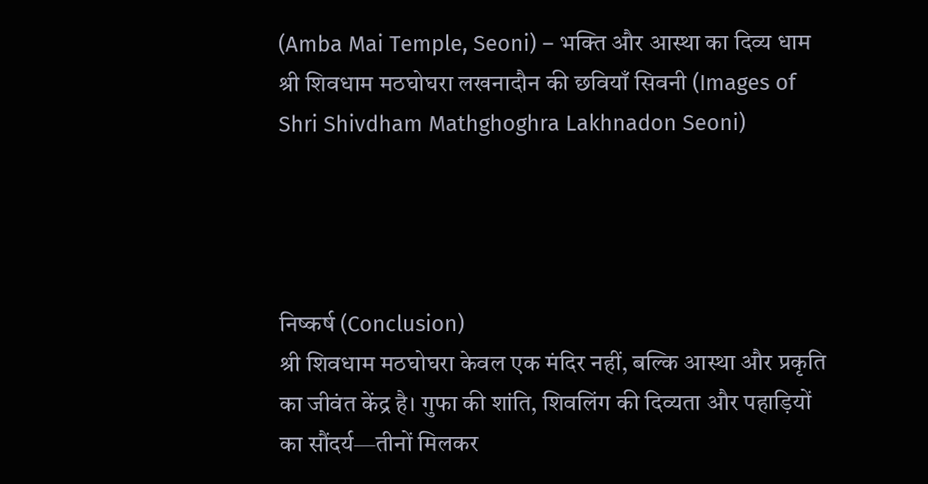(Amba Mai Temple, Seoni) – भक्ति और आस्था का दिव्य धाम
श्री शिवधाम मठघोघरा लखनादौन की छवियाँ सिवनी (Images of Shri Shivdham Mathghoghra Lakhnadon Seoni)




निष्कर्ष (Conclusion)
श्री शिवधाम मठघोघरा केवल एक मंदिर नहीं, बल्कि आस्था और प्रकृति का जीवंत केंद्र है। गुफा की शांति, शिवलिंग की दिव्यता और पहाड़ियों का सौंदर्य—तीनों मिलकर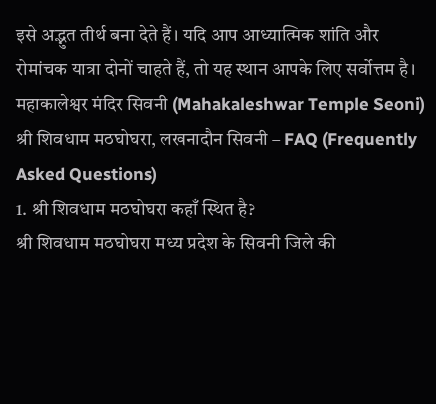इसे अद्भुत तीर्थ बना देते हैं। यदि आप आध्यात्मिक शांति और रोमांचक यात्रा दोनों चाहते हैं, तो यह स्थान आपके लिए सर्वोत्तम है।
महाकालेश्वर मंदिर सिवनी (Mahakaleshwar Temple Seoni)
श्री शिवधाम मठघोघरा, लखनादौन सिवनी – FAQ (Frequently Asked Questions)
1. श्री शिवधाम मठघोघरा कहाँ स्थित है?
श्री शिवधाम मठघोघरा मध्य प्रदेश के सिवनी जिले की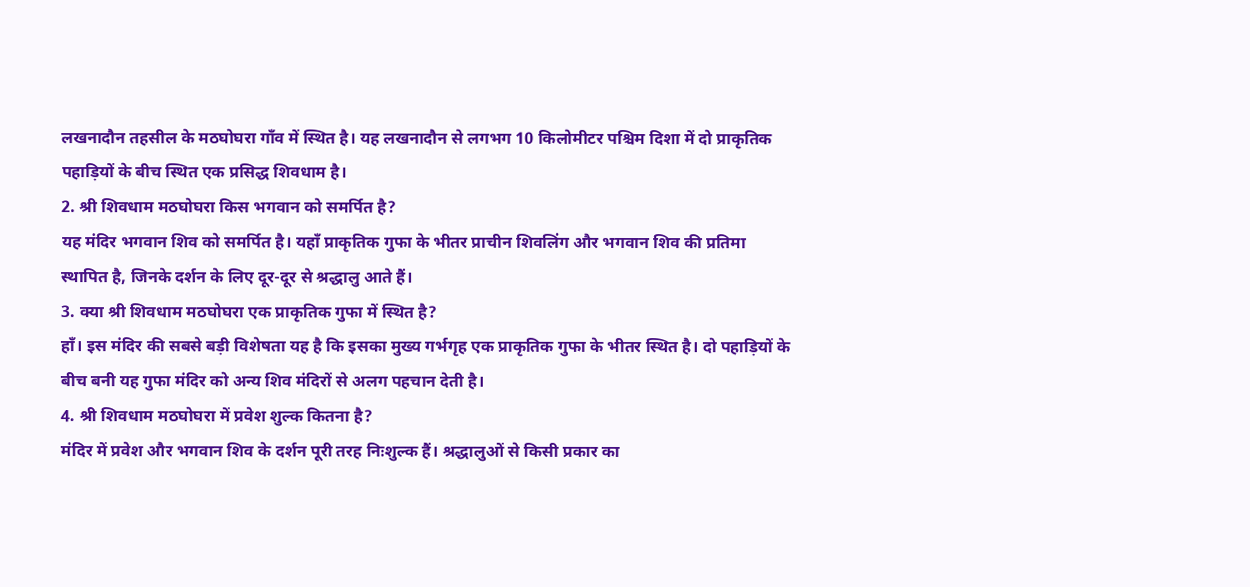लखनादौन तहसील के मठघोघरा गाँव में स्थित है। यह लखनादौन से लगभग 10 किलोमीटर पश्चिम दिशा में दो प्राकृतिक पहाड़ियों के बीच स्थित एक प्रसिद्ध शिवधाम है।
2. श्री शिवधाम मठघोघरा किस भगवान को समर्पित है?
यह मंदिर भगवान शिव को समर्पित है। यहाँ प्राकृतिक गुफा के भीतर प्राचीन शिवलिंग और भगवान शिव की प्रतिमा स्थापित है, जिनके दर्शन के लिए दूर-दूर से श्रद्धालु आते हैं।
3. क्या श्री शिवधाम मठघोघरा एक प्राकृतिक गुफा में स्थित है?
हाँ। इस मंदिर की सबसे बड़ी विशेषता यह है कि इसका मुख्य गर्भगृह एक प्राकृतिक गुफा के भीतर स्थित है। दो पहाड़ियों के बीच बनी यह गुफा मंदिर को अन्य शिव मंदिरों से अलग पहचान देती है।
4. श्री शिवधाम मठघोघरा में प्रवेश शुल्क कितना है?
मंदिर में प्रवेश और भगवान शिव के दर्शन पूरी तरह निःशुल्क हैं। श्रद्धालुओं से किसी प्रकार का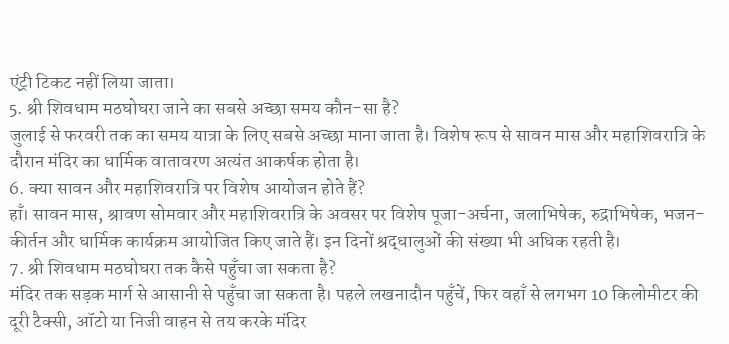एंट्री टिकट नहीं लिया जाता।
5. श्री शिवधाम मठघोघरा जाने का सबसे अच्छा समय कौन-सा है?
जुलाई से फरवरी तक का समय यात्रा के लिए सबसे अच्छा माना जाता है। विशेष रूप से सावन मास और महाशिवरात्रि के दौरान मंदिर का धार्मिक वातावरण अत्यंत आकर्षक होता है।
6. क्या सावन और महाशिवरात्रि पर विशेष आयोजन होते हैं?
हाँ। सावन मास, श्रावण सोमवार और महाशिवरात्रि के अवसर पर विशेष पूजा-अर्चना, जलाभिषेक, रुद्राभिषेक, भजन-कीर्तन और धार्मिक कार्यक्रम आयोजित किए जाते हैं। इन दिनों श्रद्धालुओं की संख्या भी अधिक रहती है।
7. श्री शिवधाम मठघोघरा तक कैसे पहुँचा जा सकता है?
मंदिर तक सड़क मार्ग से आसानी से पहुँचा जा सकता है। पहले लखनादौन पहुँचें, फिर वहाँ से लगभग 10 किलोमीटर की दूरी टैक्सी, ऑटो या निजी वाहन से तय करके मंदिर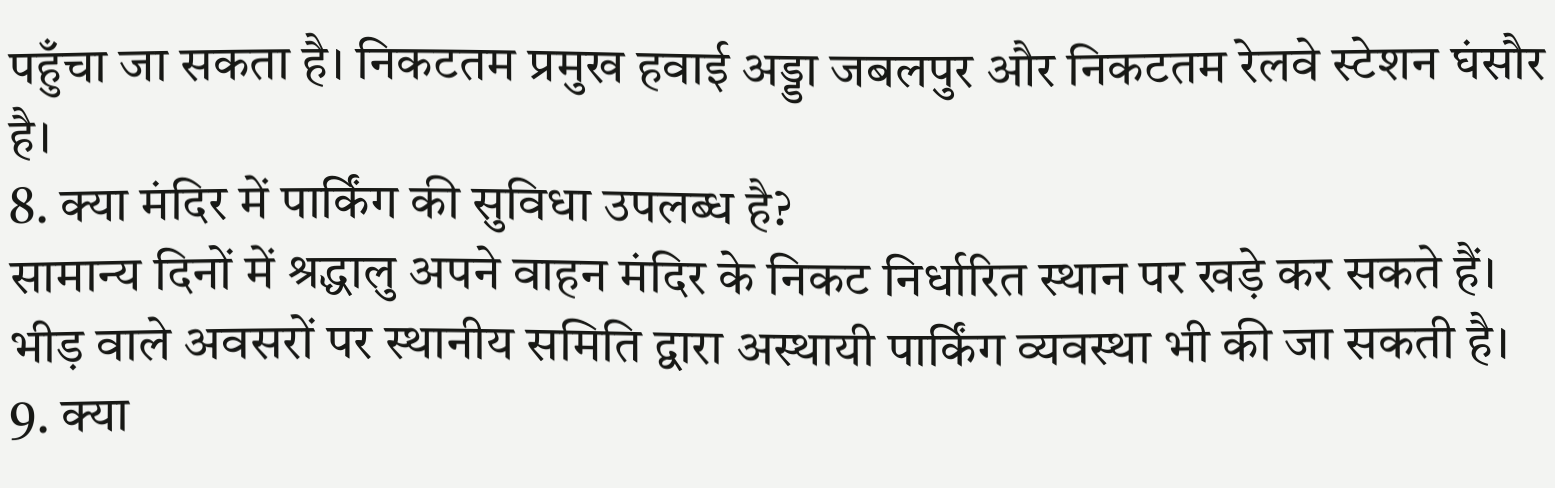पहुँचा जा सकता है। निकटतम प्रमुख हवाई अड्डा जबलपुर और निकटतम रेलवे स्टेशन घंसौर है।
8. क्या मंदिर में पार्किंग की सुविधा उपलब्ध है?
सामान्य दिनों में श्रद्धालु अपने वाहन मंदिर के निकट निर्धारित स्थान पर खड़े कर सकते हैं। भीड़ वाले अवसरों पर स्थानीय समिति द्वारा अस्थायी पार्किंग व्यवस्था भी की जा सकती है।
9. क्या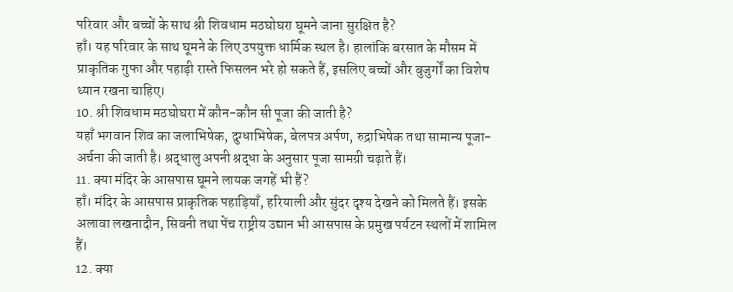परिवार और बच्चों के साथ श्री शिवधाम मठघोघरा घूमने जाना सुरक्षित है?
हाँ। यह परिवार के साथ घूमने के लिए उपयुक्त धार्मिक स्थल है। हालांकि बरसात के मौसम में प्राकृतिक गुफा और पहाड़ी रास्ते फिसलन भरे हो सकते हैं, इसलिए बच्चों और बुजुर्गों का विशेष ध्यान रखना चाहिए।
10. श्री शिवधाम मठघोघरा में कौन-कौन सी पूजा की जाती है?
यहाँ भगवान शिव का जलाभिषेक, दुग्धाभिषेक, बेलपत्र अर्पण, रुद्राभिषेक तथा सामान्य पूजा-अर्चना की जाती है। श्रद्धालु अपनी श्रद्धा के अनुसार पूजा सामग्री चढ़ाते हैं।
11. क्या मंदिर के आसपास घूमने लायक जगहें भी हैं?
हाँ। मंदिर के आसपास प्राकृतिक पहाड़ियाँ, हरियाली और सुंदर दृश्य देखने को मिलते हैं। इसके अलावा लखनादौन, सिवनी तथा पेंच राष्ट्रीय उद्यान भी आसपास के प्रमुख पर्यटन स्थलों में शामिल हैं।
12. क्या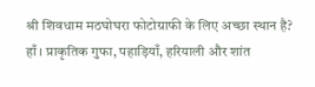श्री शिवधाम मठघोघरा फोटोग्राफी के लिए अच्छा स्थान है?
हाँ। प्राकृतिक गुफा, पहाड़ियाँ, हरियाली और शांत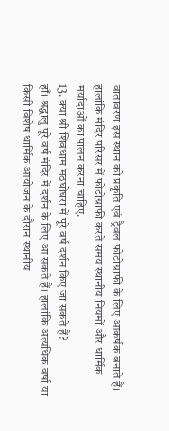वातावरण इस स्थान को प्रकृति एवं ट्रैवल फोटोग्राफी के लिए आकर्षक बनाते हैं। हालांकि मंदिर परिसर में फोटोग्राफी करते समय स्थानीय नियमों और धार्मिक मर्यादाओं का पालन करना चाहिए.
13. क्या श्री शिवधाम मठघोघरा में पूरे वर्ष दर्शन किए जा सकते हैं?
हाँ। श्रद्धालु पूरे वर्ष मंदिर में दर्शन के लिए आ सकते हैं। हालांकि अत्यधिक वर्षा या किसी विशेष धार्मिक आयोजन के दौरान स्थानीय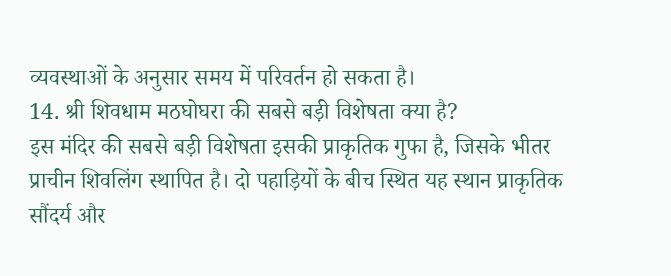व्यवस्थाओं के अनुसार समय में परिवर्तन हो सकता है।
14. श्री शिवधाम मठघोघरा की सबसे बड़ी विशेषता क्या है?
इस मंदिर की सबसे बड़ी विशेषता इसकी प्राकृतिक गुफा है, जिसके भीतर प्राचीन शिवलिंग स्थापित है। दो पहाड़ियों के बीच स्थित यह स्थान प्राकृतिक सौंदर्य और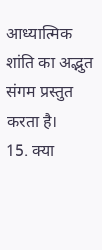आध्यात्मिक शांति का अद्भुत संगम प्रस्तुत करता है।
15. क्या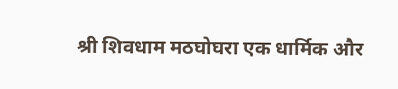श्री शिवधाम मठघोघरा एक धार्मिक और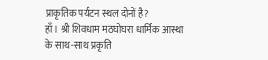प्राकृतिक पर्यटन स्थल दोनों है?
हाँ। श्री शिवधाम मठघोघरा धार्मिक आस्था के साथ-साथ प्रकृति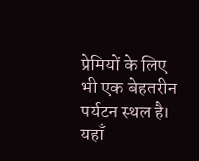प्रेमियों के लिए भी एक बेहतरीन पर्यटन स्थल है। यहाँ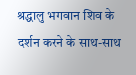श्रद्धालु भगवान शिव के दर्शन करने के साथ-साथ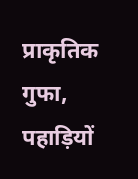प्राकृतिक गुफा, पहाड़ियों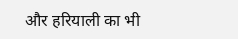और हरियाली का भी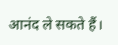आनंद ले सकते हैं।